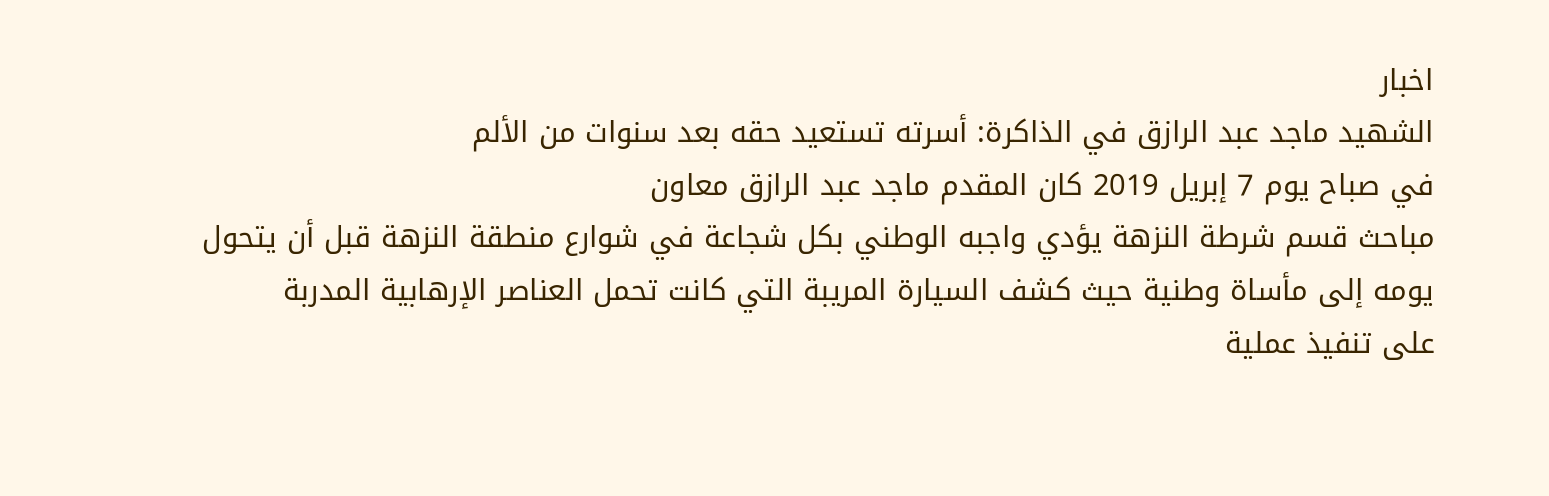اخبار
الشهيد ماجد عبد الرازق في الذاكرة: أسرته تستعيد حقه بعد سنوات من الألم
في صباح يوم 7 إبريل 2019 كان المقدم ماجد عبد الرازق معاون
مباحث قسم شرطة النزهة يؤدي واجبه الوطني بكل شجاعة في شوارع منطقة النزهة قبل أن يتحول
يومه إلى مأساة وطنية حيث كشف السيارة المريبة التي كانت تحمل العناصر الإرهابية المدربة
على تنفيذ عملية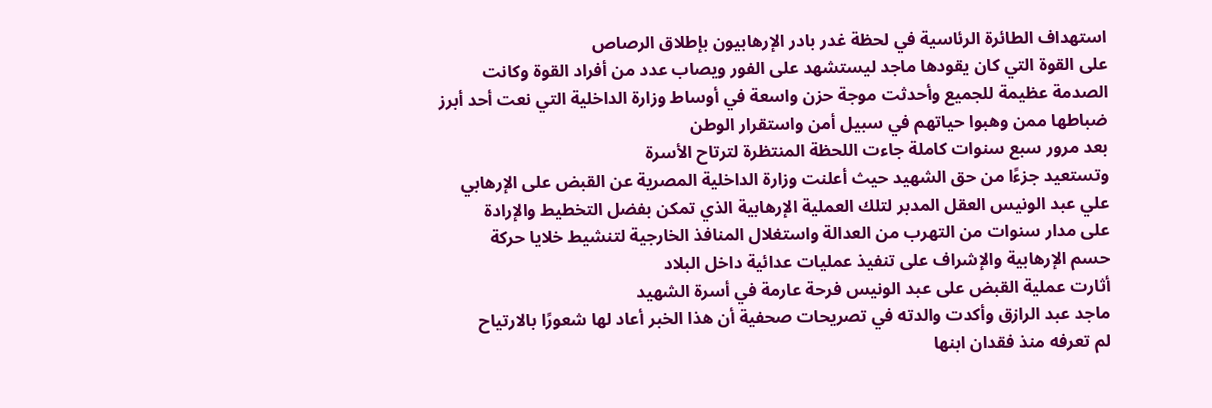استهداف الطائرة الرئاسية في لحظة غدر بادر الإرهابيون بإطلاق الرصاص
على القوة التي كان يقودها ماجد ليستشهد على الفور ويصاب عدد من أفراد القوة وكانت
الصدمة عظيمة للجميع وأحدثت موجة حزن واسعة في أوساط وزارة الداخلية التي نعت أحد أبرز
ضباطها ممن وهبوا حياتهم في سبيل أمن واستقرار الوطن
بعد مرور سبع سنوات كاملة جاءت اللحظة المنتظرة لترتاح الأسرة
وتستعيد جزءًا من حق الشهيد حيث أعلنت وزارة الداخلية المصرية عن القبض على الإرهابي
علي عبد الونيس العقل المدبر لتلك العملية الإرهابية الذي تمكن بفضل التخطيط والإرادة
على مدار سنوات من التهرب من العدالة واستغلال المنافذ الخارجية لتنشيط خلايا حركة
حسم الإرهابية والإشراف على تنفيذ عمليات عدائية داخل البلاد
أثارت عملية القبض على عبد الونيس فرحة عارمة في أسرة الشهيد
ماجد عبد الرازق وأكدت والدته في تصريحات صحفية أن هذا الخبر أعاد لها شعورًا بالارتياح
لم تعرفه منذ فقدان ابنها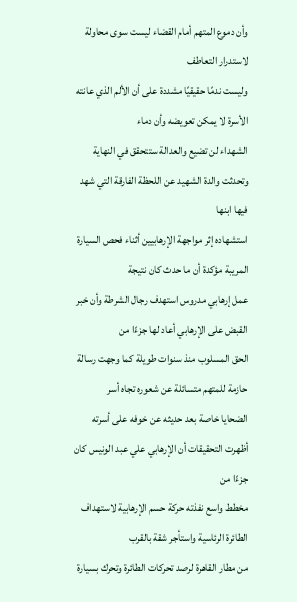وأن دموع المتهم أمام القضاء ليست سوى محاولة لاستدرار التعاطف
وليست ندمًا حقيقيًا مشددة على أن الألم الذي عانته الأسرة لا يمكن تعويضه وأن دماء
الشهداء لن تضيع والعدالة ستتحقق في النهاية
وتحدثت والدة الشهيد عن اللحظة الفارقة التي شهد فيها ابنها
استشهاده إثر مواجهة الإرهابيين أثناء فحص السيارة المريبة مؤكدة أن ما حدث كان نتيجة
عمل إرهابي مدروس استهدف رجال الشرطة وأن خبر القبض على الإرهابي أعاد لها جزءًا من
الحق المسلوب منذ سنوات طويلة كما وجهت رسالة حازمة للمتهم متسائلة عن شعوره تجاه أسر
الضحايا خاصة بعد حديثه عن خوفه على أسرته
أظهرت التحقيقات أن الإرهابي علي عبد الونيس كان جزءًا من
مخطط واسع نفذته حركة حسم الإرهابية لاستهداف الطائرة الرئاسية واستأجر شقة بالقرب
من مطار القاهرة لرصد تحركات الطائرة وتحرك بسيارة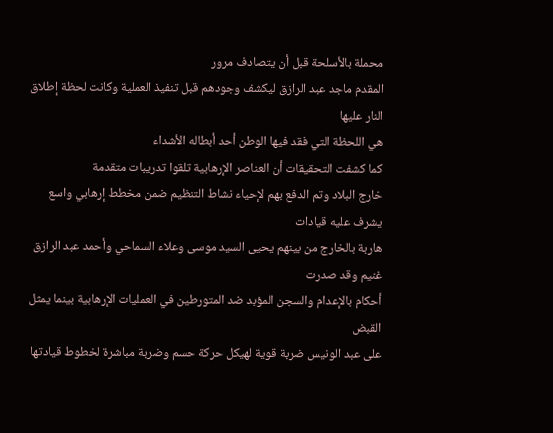محملة بالأسلحة قبل أن يتصادف مرور
المقدم ماجد عبد الرازق ليكشف وجودهم قبل تنفيذ العملية وكانت لحظة إطلاق النار عليها
هي اللحظة التي فقد فيها الوطن أحد أبطاله الأشداء
كما كشفت التحقيقات أن العناصر الإرهابية تلقوا تدريبات متقدمة
خارج البلاد وتم الدفع بهم لإحياء نشاط التنظيم ضمن مخطط إرهابي واسع يشرف عليه قيادات
هاربة بالخارج من بينهم يحيى السيد موسى وعلاء السماحي وأحمد عبد الرازق غنيم وقد صدرت
أحكام بالإعدام والسجن المؤبد ضد المتورطين في العمليات الإرهابية بينما يمثل القبض
على عبد الونيس ضربة قوية لهيكل حركة حسم وضربة مباشرة لخطوط قيادتها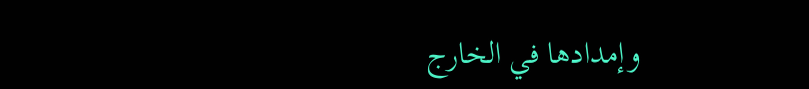وإمدادها في الخارج